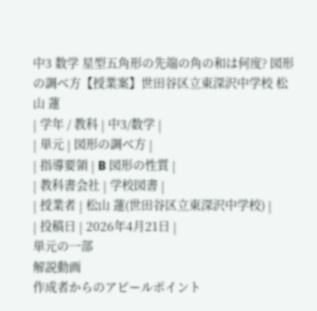中3 数学 星型五角形の先端の角の和は何度? 図形の調べ方【授業案】世田谷区立東深沢中学校 松山 蓮
| 学年 / 教科 | 中3/数学 |
| 単元 | 図形の調べ方 |
| 指導要領 | B 図形の性質 |
| 教科書会社 | 学校図書 |
| 授業者 | 松山 蓮(世田谷区立東深沢中学校) |
| 投稿日 | 2026年4月21日 |
単元の一部
解説動画
作成者からのアピールポイント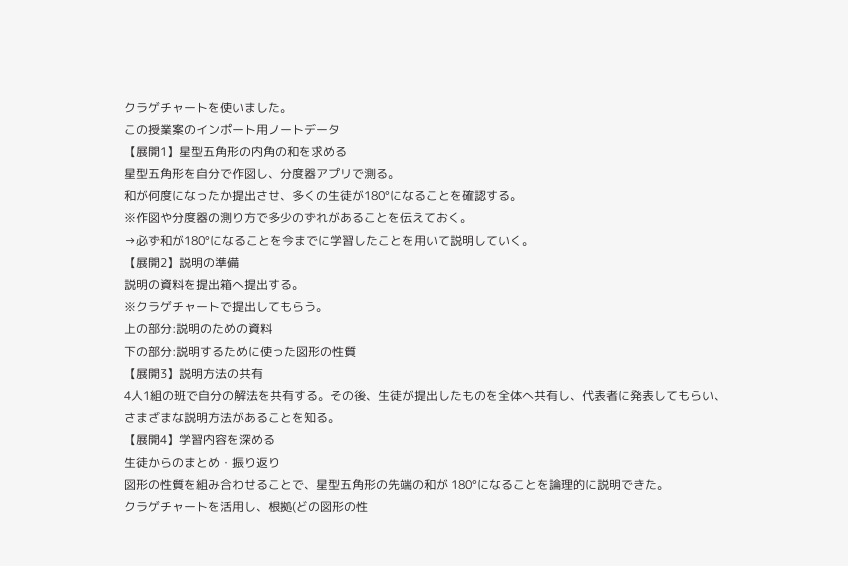クラゲチャートを使いました。
この授業案のインポート用ノートデータ
【展開1】星型五角形の内角の和を求める
星型五角形を自分で作図し、分度器アプリで測る。
和が何度になったか提出させ、多くの生徒が180°になることを確認する。
※作図や分度器の測り方で多少のずれがあることを伝えておく。
→必ず和が180°になることを今までに学習したことを用いて説明していく。
【展開2】説明の準備
説明の資料を提出箱へ提出する。
※クラゲチャートで提出してもらう。
上の部分:説明のための資料
下の部分:説明するために使った図形の性質
【展開3】説明方法の共有
4人1組の班で自分の解法を共有する。その後、生徒が提出したものを全体へ共有し、代表者に発表してもらい、さまざまな説明方法があることを知る。
【展開4】学習内容を深める
生徒からのまとめ・振り返り
図形の性質を組み合わせることで、星型五角形の先端の和が 180°になることを論理的に説明できた。
クラゲチャートを活用し、根拠(どの図形の性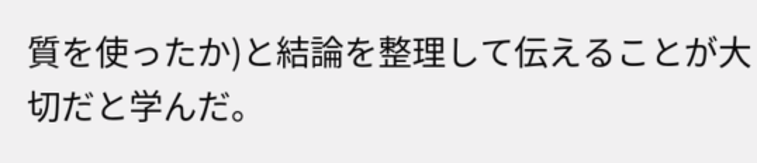質を使ったか)と結論を整理して伝えることが大切だと学んだ。